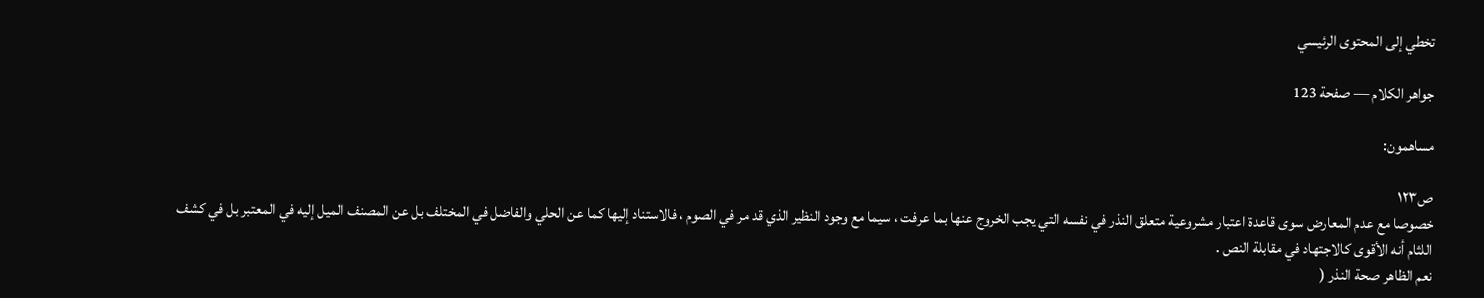تخطي إلى المحتوى الرئيسي

جواهر الكلام — صفحة 123

مساهمون:

ص١٢٣
خصوصا مع عدم المعارض سوى قاعدة اعتبار مشروعية متعلق النذر في نفسه التي يجب الخروج عنها بما عرفت ، سيما مع وجود النظير الذي قد مر في الصوم ، فالاستناد إليها كما عن الحلي والفاضل في المختلف بل عن المصنف الميل إليه في المعتبر بل في كشف اللثام أنه الأقوى كالاجتهاد في مقابلة النص .
نعم الظاهر صحة النذر (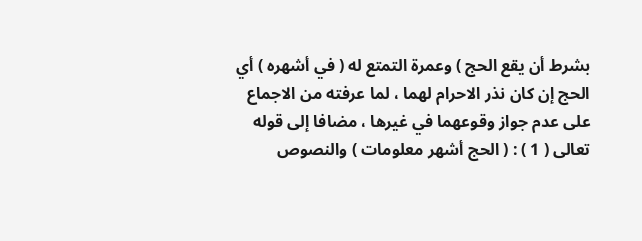بشرط أن يقع الحج ) وعمرة التمتع له ( في أشهره ) أي الحج إن كان نذر الاحرام لهما ، لما عرفته من الاجماع على عدم جواز وقوعهما في غيرها ، مضافا إلى قوله تعالى ( 1 ) : ( الحج أشهر معلومات ) والنصوص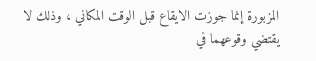المزبورة إنما جوزت الايقاع قبل الوقت المكاني ، وذلك لا يقتضي وقوعهما في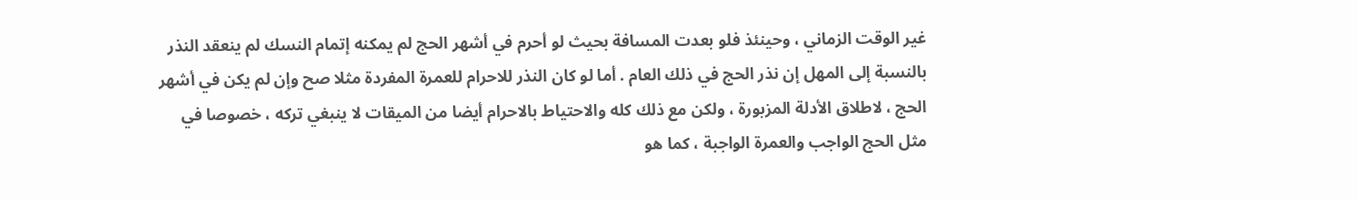غير الوقت الزماني ، وحينئذ فلو بعدت المسافة بحيث لو أحرم في أشهر الحج لم يمكنه إتمام النسك لم ينعقد النذر بالنسبة إلى المهل إن نذر الحج في ذلك العام . أما لو كان النذر للاحرام للعمرة المفردة مثلا صح وإن لم يكن في أشهر الحج ، لاطلاق الأدلة المزبورة ، ولكن مع ذلك كله والاحتياط بالاحرام أيضا من الميقات لا ينبغي تركه ، خصوصا في مثل الحج الواجب والعمرة الواجبة ، كما هو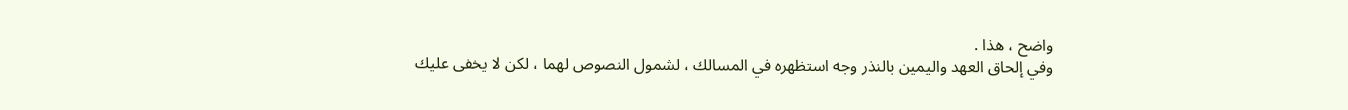واضح ، هذا .
وفي إلحاق العهد واليمين بالنذر وجه استظهره في المسالك ، لشمول النصوص لهما ، لكن لا يخفى عليك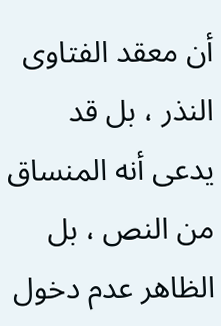أن معقد الفتاوى النذر ، بل قد يدعى أنه المنساق من النص ، بل الظاهر عدم دخول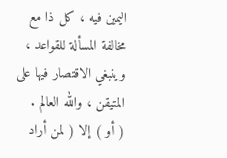اليمين فيه ، كل ذا مع مخالفة المسألة للقواعد ، وينبغي الاقتصار فيها على المتيقن ، والله العالم .
( أو ) إلا ( لمن أراد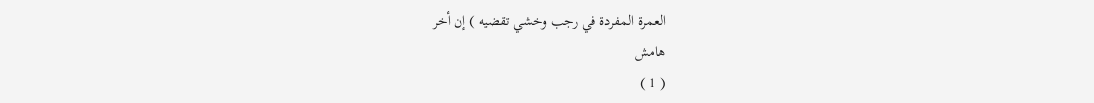العمرة المفردة في رجب وخشي تقضيه ) إن أخر
هامش
( 1 )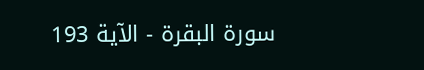سورة البقرة - الآية 193